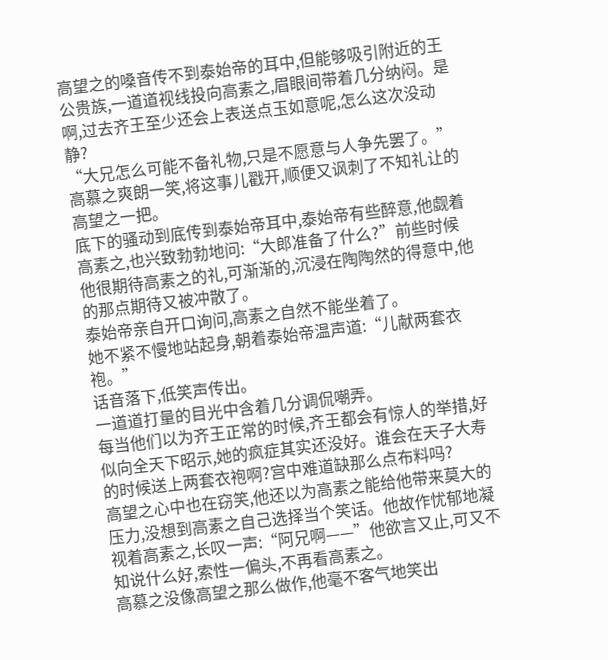高望之的嗓音传不到泰始帝的耳中,但能够吸引附近的王公贵族,一道道视线投向高素之,眉眼间带着几分纳闷。是啊,过去齐王至少还会上表送点玉如意呢,怎么这次没动静?
“大兄怎么可能不备礼物,只是不愿意与人争先罢了。”高慕之爽朗一笑,将这事儿戳开,顺便又讽刺了不知礼让的高望之一把。
底下的骚动到底传到泰始帝耳中,泰始帝有些醉意,他觑着高素之,也兴致勃勃地问:“大郎准备了什么?”前些时候他很期待高素之的礼,可渐渐的,沉浸在陶陶然的得意中,他的那点期待又被冲散了。
泰始帝亲自开口询问,高素之自然不能坐着了。
她不紧不慢地站起身,朝着泰始帝温声道:“儿献两套衣袍。”
话音落下,低笑声传出。
一道道打量的目光中含着几分调侃嘲弄。
每当他们以为齐王正常的时候,齐王都会有惊人的举措,好似向全天下昭示,她的疯症其实还没好。谁会在天子大寿的时候送上两套衣袍啊?宫中难道缺那么点布料吗?
高望之心中也在窃笑,他还以为高素之能给他带来莫大的压力,没想到高素之自己选择当个笑话。他故作忧郁地凝视着高素之,长叹一声:“阿兄啊——”他欲言又止,可又不知说什么好,索性一偏头,不再看高素之。
高慕之没像高望之那么做作,他毫不客气地笑出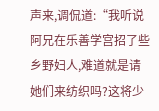声来,调侃道:“我听说阿兄在乐善学宫招了些乡野妇人,难道就是请她们来纺织吗?这将少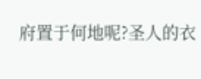府置于何地呢?圣人的衣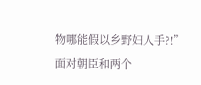物哪能假以乡野妇人手?!”
面对朝臣和两个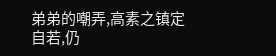弟弟的嘲弄,高素之镇定自若,仍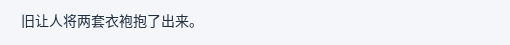旧让人将两套衣袍抱了出来。